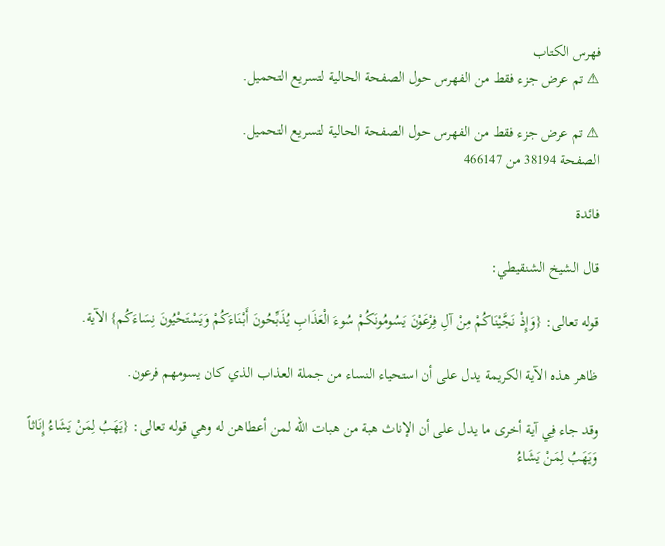فهرس الكتاب
⚠ تم عرض جزء فقط من الفهرس حول الصفحة الحالية لتسريع التحميل.

⚠ تم عرض جزء فقط من الفهرس حول الصفحة الحالية لتسريع التحميل.
الصفحة 38194 من 466147

فائدة

قال الشيخ الشنقيطي:

قوله تعالى: {وَإِذْ نَجَّيْنَاكُمْ مِنْ آلِ فِرْعَوْنَ يَسُومُونَكُمْ سُوءَ الْعَذَابِ يُذَبِّحُونَ أَبْنَاءَكُمْ وَيَسْتَحْيُونَ نِسَاءَكُم} الآية.

ظاهر هذه الآية الكريمة يدل على أن استحياء النساء من جملة العذاب الذي كان يسومهم فرعون.

وقد جاء فِي آية أخرى ما يدل على أن الإناث هبة من هبات الله لمن أعطاهن له وهي قوله تعالى: {يَهَبُ لِمَنْ يَشَاءُ إِنَاثاً وَيَهَبُ لِمَنْ يَشَاءُ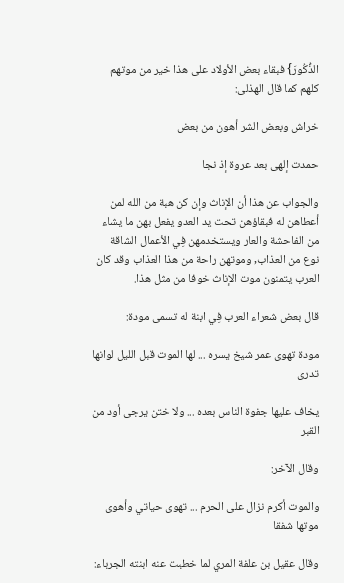الذُّكُورَ} فبقاء بعض الأولاد على هذا خير من موتهم كلهم كما قال الهذلى:

خراش وبعض الشر أهون من بعض

حمدت إلهى بعد عروة إذ نجا

والجواب عن هذا أن الإناث وإن كن هبة من الله لمن أعطاهن له فبقاؤهن تحت يد العدو يفعل بهن ما يشاء من الفاحشة والعار ويستخدمهن فِي الأعمال الشاقة نوع من العذاب, وموتهن راحة من هذا العذاب وقد كان العرب يتمنون موت الإناث خوفا من مثل هذا.

قال بعض شعراء العرب فِي ابنة له تسمى مودة:

مودة تهوى عمر شيخ يسره ... لها الموت قبل الليل لوانها تدرى

يخاف عليها جفوة الناس بعده ... ولا ختن يرجى أود من القبر

وقال الآخر:

والموت أكرم نزال على الحرم ... تهوى حياتي وأهوى موتها شفقا

وقال عقيل بن علفة المري لما خطبت عنه ابنته الجرباء: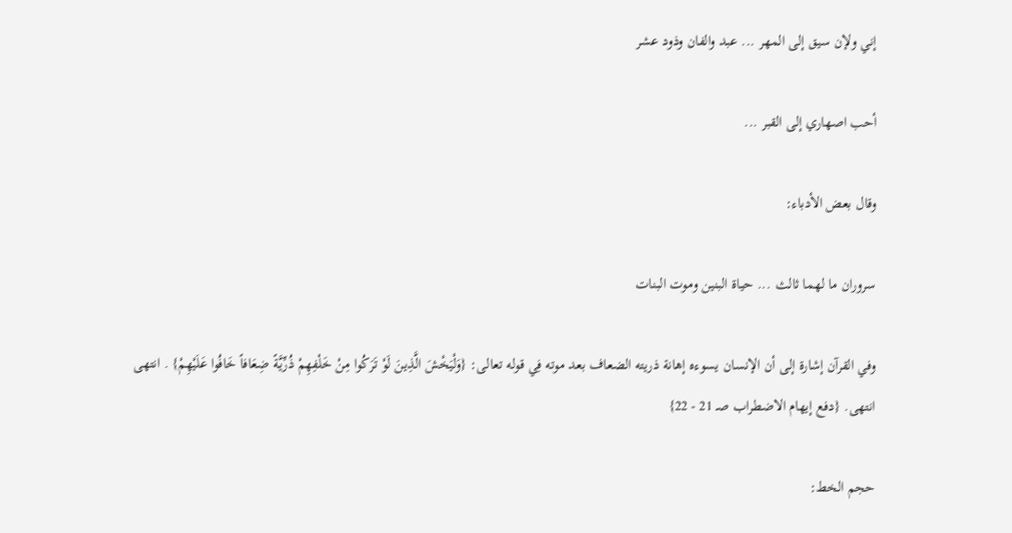إني ولإن سيق إلى المهر ... عبد والفان وذود عشر

أحب اصهاري إلى القبر ...

وقال بعض الأدباء:

سروران ما لهما ثالث ... حياة البنين وموت البنات

وفي القرآن إشارة إلى أن الإنسان يسوءه إهانة ذريته الضعاف بعد موته فِي قوله تعالى: {وَلْيَخْشَ الَّذِينَ لَوْ تَرَكُوا مِنْ خَلْفِهِمْ ذُرِّيَّةً ضِعَافاً خَافُوا عَلَيْهِمْ} . انتهى انتهى. {دفع إيهام الاضطراب صـ 21 - 22}

حجم الخط: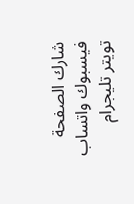شارك الصفحة
فيسبوك واتساب تويتر تليجرام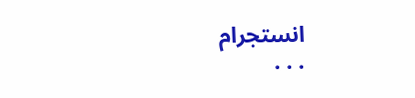انستجرام
. . .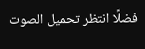فضلًا انتظر تحميل الصوت